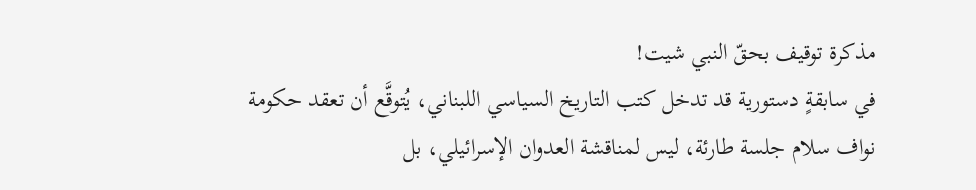مذكرة توقيف بحقّ النبي شيت!
في سابقةٍ دستورية قد تدخل كتب التاريخ السياسي اللبناني، يُتوقَّع أن تعقد حكومة نواف سلام جلسة طارئة، ليس لمناقشة العدوان الإسرائيلي، بل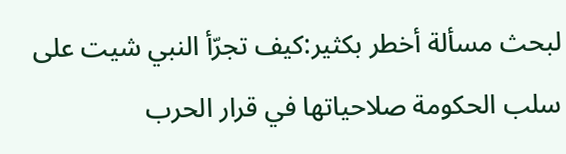لبحث مسألة أخطر بكثير:كيف تجرّأ النبي شيت على سلب الحكومة صلاحياتها في قرار الحرب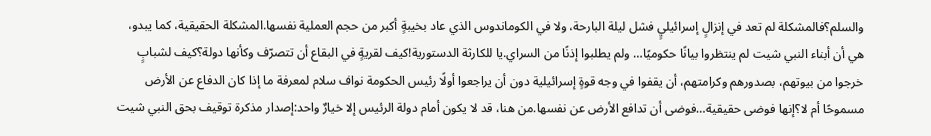والسلم؟فالمشكلة لم تعد في إنزالٍ إسرائيليٍ فشل ليلة البارحة، ولا في الكوماندوس الذي عاد بخيبةٍ أكبر من حجم العملية نفسها.المشكلة الحقيقية، كما يبدو، هي أن أبناء النبي شيت لم ينتظروا بيانًا حكوميًا… ولم يطلبوا إذنًا من السراي.يا للكارثة الدستورية!كيف لقريةٍ في البقاع أن تتصرّف وكأنها دولة؟كيف لشبابٍ خرجوا من بيوتهم، بصدورهم وكرامتهم، أن يقفوا في وجه قوةٍ إسرائيلية دون أن يراجعوا أولًا رئيس الحكومة نواف سلام لمعرفة ما إذا كان الدفاع عن الأرض مسموحًا أم لا؟إنها فوضى حقيقية…فوضى أن تدافع الأرض عن نفسها.من هنا، قد لا يكون أمام دولة الرئيس إلا خيارٌ واحد:إصدار مذكرة توقيف بحق النبي شيت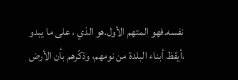نفسه.فهو المتهم الأول.هو الذي ، على ما يبدو ،أيقظ أبناء البلدة من نومهم، وذكّرهم بأن الأرض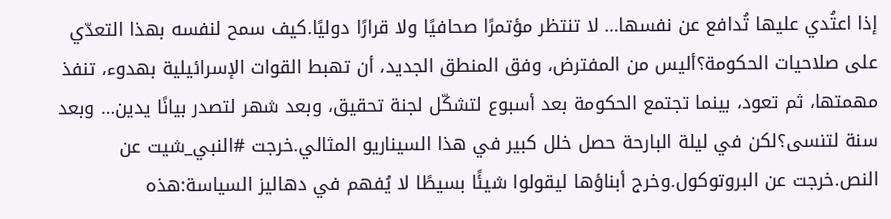إذا اعتُدي عليها تُدافع عن نفسها… لا تنتظر مؤتمرًا صحافيًا ولا قرارًا دوليًا.كيف سمح لنفسه بهذا التعدّي على صلاحيات الحكومة؟أليس من المفترض، وفق المنطق الجديد، أن تهبط القوات الإسرائيلية بهدوء، تنفذ مهمتها، ثم تعود، بينما تجتمع الحكومة بعد أسبوع لتشكّل لجنة تحقيق، وبعد شهر لتصدر بيانًا يدين… وبعد سنة لتنسى؟لكن في ليلة البارحة حصل خلل كبير في هذا السيناريو المثالي.خرجت #النبي_شيت عن النص.خرجت عن البروتوكول.وخرج أبناؤها ليقولوا شيئًا بسيطًا لا يُفهم في دهاليز السياسة:هذه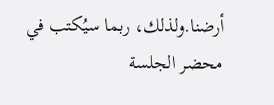أرضنا.ولذلك، ربما سيُكتب في محضر الجلسة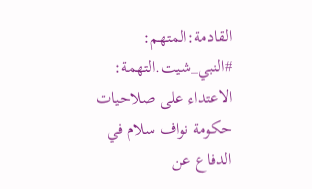القادمة:المتهم: #النبي_شيت.التهمة: الاعتداء على صلاحيات حكومة نواف سلام في الدفاع عن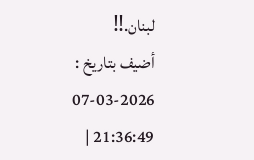لبنان.‼
أضيف بتاريخ : 2026-03-07 21:36:49 |